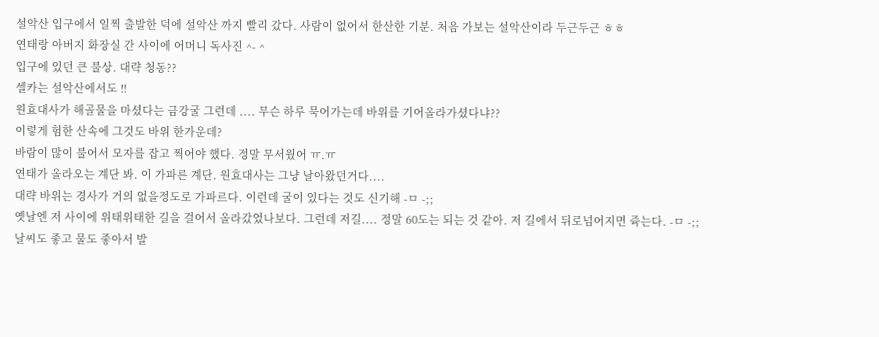설악산 입구에서 일찍 출발한 덕에 설악산 까지 빨리 갔다. 사람이 없어서 한산한 기분. 처음 가보는 설악산이라 두근두근 ㅎㅎ
연태랑 아버지 화장실 간 사이에 어머니 독사진 ^- ^
입구에 있던 큰 불상. 대략 청동??
셀카는 설악산에서도 !!
원효대사가 해골물을 마셨다는 금강굴 그런데 .... 무슨 하루 묵어가는데 바위를 기어올라가셨다냐??
이렇게 험한 산속에 그것도 바위 한가운데?
바람이 많이 불어서 모자를 잡고 찍어야 했다. 정말 무서웠어 ㅠ.ㅠ
연태가 올라오는 계단 봐. 이 가파른 계단. 원효대사는 그냥 날아왔던거다....
대략 바위는 경사가 거의 없을정도로 가파르다. 이런데 굴이 있다는 것도 신기해 -ㅁ -;;
옛날엔 저 사이에 위태위태한 길을 걸어서 올라갔었나보다. 그런데 저길.... 정말 60도는 되는 것 같아. 저 길에서 뒤로넘어지면 쥭는다. -ㅁ -;;
날씨도 좋고 물도 좋아서 발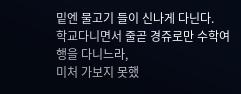밑엔 물고기 들이 신나게 다닌다.
학교다니면서 줄곧 경쥬로만 수학여행을 다니느라,
미처 가보지 못했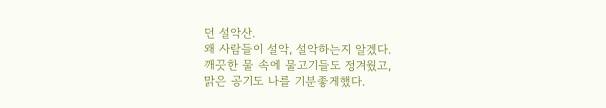던 설악산.
왜 사람들이 설악, 설악하는지 알겠다.
깨끗한 물 속에 물고기들도 정겨웠고,
맑은 공기도 나를 기분좋게했다.